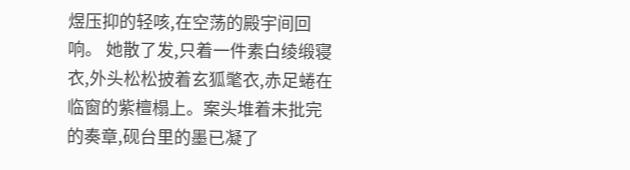煜压抑的轻咳,在空荡的殿宇间回响。 她散了发,只着一件素白绫缎寝衣,外头松松披着玄狐氅衣,赤足蜷在临窗的紫檀榻上。案头堆着未批完的奏章,砚台里的墨已凝了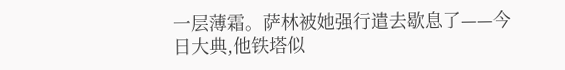一层薄霜。萨林被她强行遣去歇息了——今日大典,他铁塔似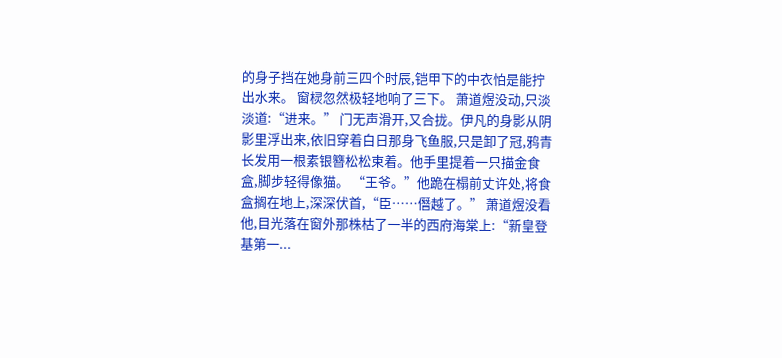的身子挡在她身前三四个时辰,铠甲下的中衣怕是能拧出水来。 窗棂忽然极轻地响了三下。 萧道煜没动,只淡淡道:“进来。” 门无声滑开,又合拢。伊凡的身影从阴影里浮出来,依旧穿着白日那身飞鱼服,只是卸了冠,鸦青长发用一根素银簪松松束着。他手里提着一只描金食盒,脚步轻得像猫。 “王爷。”他跪在榻前丈许处,将食盒搁在地上,深深伏首,“臣……僭越了。” 萧道煜没看他,目光落在窗外那株枯了一半的西府海棠上:“新皇登基第一...